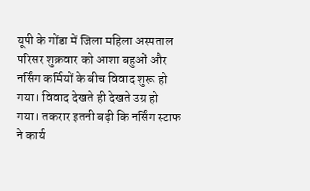यूपी के गोंडा में जिला महिला अस्पताल परिसर शुक्रवार को आशा बहुओं और नर्सिंग कर्मियों के बीच विवाद शुरू हो गया। विवाद देखते ही देखते उग्र हो गया। तकरार इतनी बढ़ी कि नर्सिंग स्टाफ ने कार्य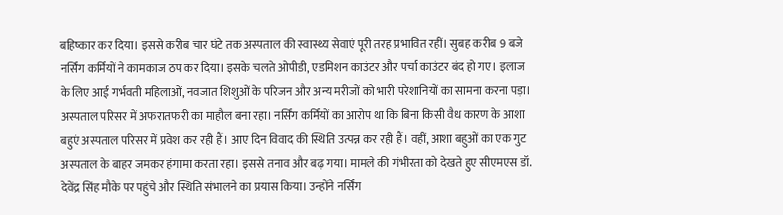बहिष्कार कर दिया। इससे करीब चार घंटे तक अस्पताल की स्वास्थ्य सेवाएं पूरी तरह प्रभावित रहीं। सुबह करीब 9 बजे नर्सिंग कर्मियों ने कामकाज ठप कर दिया। इसके चलते ओपीडी, एडमिशन काउंटर और पर्चा काउंटर बंद हो गए। इलाज के लिए आई गर्भवती महिलाओं, नवजात शिशुओं के परिजन और अन्य मरीजों को भारी परेशानियों का सामना करना पड़ा। अस्पताल परिसर में अफरातफरी का माहौल बना रहा। नर्सिंग कर्मियों का आरोप था कि बिना किसी वैध कारण के आशा बहुएं अस्पताल परिसर में प्रवेश कर रही हैं। आए दिन विवाद की स्थिति उत्पन्न कर रही हैं। वहीं, आशा बहुओं का एक गुट अस्पताल के बाहर जमकर हंगामा करता रहा। इससे तनाव और बढ़ गया। मामले की गंभीरता को देखते हुए सीएमएस डॉ. देवेंद्र सिंह मौके पर पहुंचे और स्थिति संभालने का प्रयास किया। उन्होंने नर्सिंग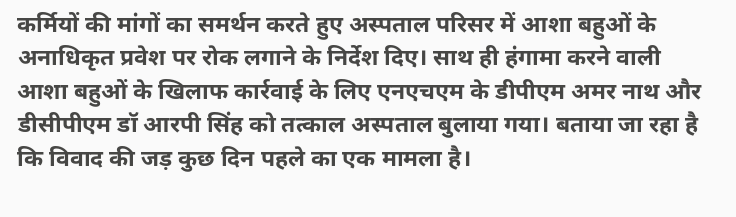कर्मियों की मांगों का समर्थन करते हुए अस्पताल परिसर में आशा बहुओं के अनाधिकृत प्रवेश पर रोक लगाने के निर्देश दिए। साथ ही हंगामा करने वाली आशा बहुओं के खिलाफ कार्रवाई के लिए एनएचएम के डीपीएम अमर नाथ और डीसीपीएम डॉ आरपी सिंह को तत्काल अस्पताल बुलाया गया। बताया जा रहा है कि विवाद की जड़ कुछ दिन पहले का एक मामला है।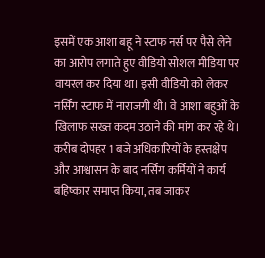इसमें एक आशा बहू ने स्टाफ नर्स पर पैसे लेने का आरोप लगाते हुए वीडियो सोशल मीडिया पर वायरल कर दिया था। इसी वीडियो को लेकर नर्सिंग स्टाफ में नाराजगी थी। वे आशा बहुओं के खिलाफ सख्त कदम उठाने की मांग कर रहे थे। करीब दोपहर 1 बजे अधिकारियों के हस्तक्षेप और आश्वासन के बाद नर्सिंग कर्मियों ने कार्य बहिष्कार समाप्त किया, तब जाकर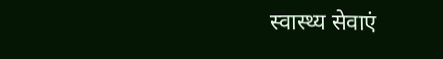स्वास्थ्य सेवाएं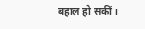बहाल हो सकीं।